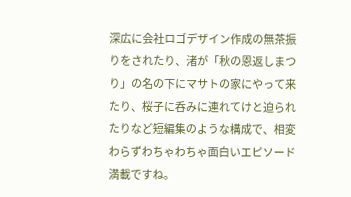深広に会社ロゴデザイン作成の無茶振りをされたり、渚が「秋の恩返しまつり」の名の下にマサトの家にやって来たり、桜子に呑みに連れてけと迫られたりなど短編集のような構成で、相変わらずわちゃわちゃ面白いエピソード満載ですね。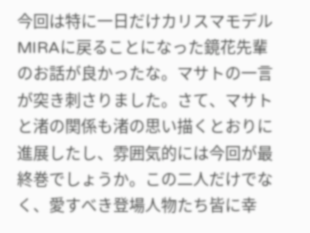今回は特に一日だけカリスマモデルMIRAに戻ることになった鏡花先輩のお話が良かったな。マサトの一言が突き刺さりました。さて、マサトと渚の関係も渚の思い描くとおりに進展したし、雰囲気的には今回が最終巻でしょうか。この二人だけでなく、愛すべき登場人物たち皆に幸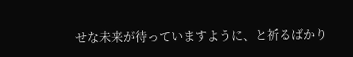せな未来が待っていますように、と祈るばかり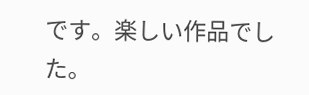です。楽しい作品でした。